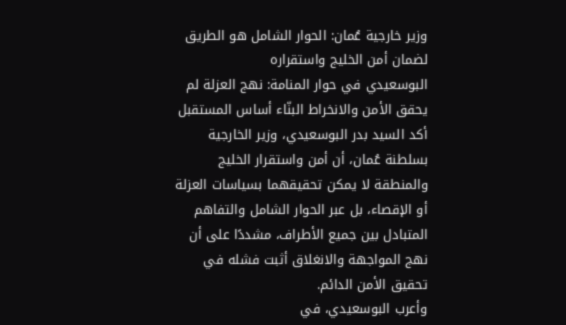وزير خارجية عُمان: الحوار الشامل هو الطريق لضمان أمن الخليج واستقراره
البوسعيدي في حوار المنامة: نهج العزلة لم يحقق الأمن والانخراط البنّاء أساس المستقبل
أكد السيد بدر البوسعيدي، وزير الخارجية بسلطنة عُمان، أن أمن واستقرار الخليج والمنطقة لا يمكن تحقيقهما بسياسات العزلة أو الإقصاء، بل عبر الحوار الشامل والتفاهم المتبادل بين جميع الأطراف، مشددًا على أن نهج المواجهة والانغلاق أثبت فشله في تحقيق الأمن الدائم.
وأعرب البوسعيدي، في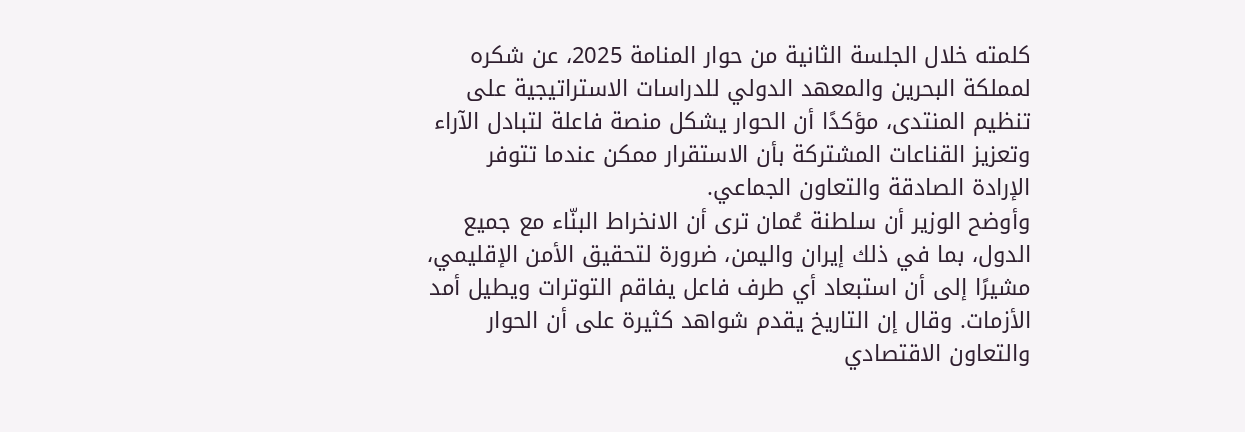كلمته خلال الجلسة الثانية من حوار المنامة 2025، عن شكره لمملكة البحرين والمعهد الدولي للدراسات الاستراتيجية على تنظيم المنتدى، مؤكدًا أن الحوار يشكل منصة فاعلة لتبادل الآراء وتعزيز القناعات المشتركة بأن الاستقرار ممكن عندما تتوفر الإرادة الصادقة والتعاون الجماعي.
وأوضح الوزير أن سلطنة عُمان ترى أن الانخراط البنّاء مع جميع الدول، بما في ذلك إيران واليمن، ضرورة لتحقيق الأمن الإقليمي، مشيرًا إلى أن استبعاد أي طرف فاعل يفاقم التوترات ويطيل أمد الأزمات. وقال إن التاريخ يقدم شواهد كثيرة على أن الحوار والتعاون الاقتصادي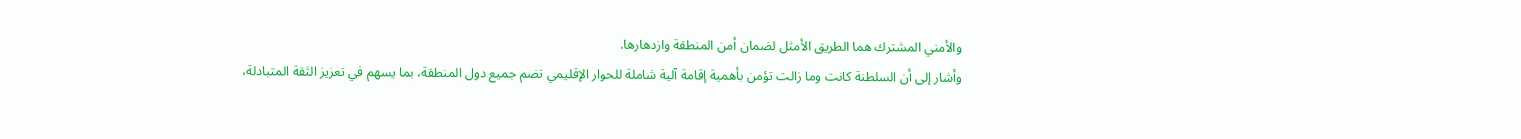والأمني المشترك هما الطريق الأمثل لضمان أمن المنطقة وازدهارها.
وأشار إلى أن السلطنة كانت وما زالت تؤمن بأهمية إقامة آلية شاملة للحوار الإقليمي تضم جميع دول المنطقة، بما يسهم في تعزيز الثقة المتبادلة،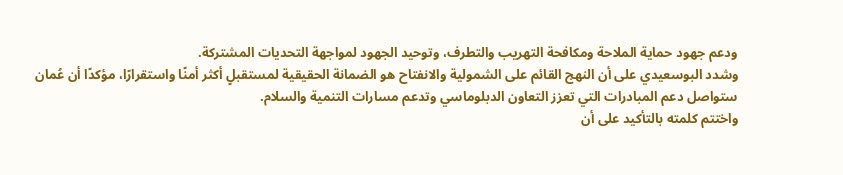ودعم جهود حماية الملاحة ومكافحة التهريب والتطرف، وتوحيد الجهود لمواجهة التحديات المشتركة.
وشدد البوسعيدي على أن النهج القائم على الشمولية والانفتاح هو الضمانة الحقيقية لمستقبلٍ أكثر أمنًا واستقرارًا، مؤكدًا أن عُمان ستواصل دعم المبادرات التي تعزز التعاون الدبلوماسي وتدعم مسارات التنمية والسلام.
واختتم كلمته بالتأكيد على أن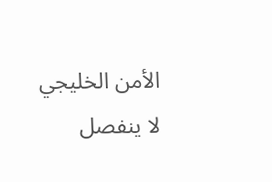الأمن الخليجي لا ينفصل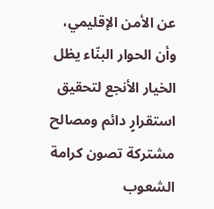عن الأمن الإقليمي، وأن الحوار البنّاء يظل الخيار الأنجع لتحقيق استقرارٍ دائم ومصالح مشتركة تصون كرامة الشعوب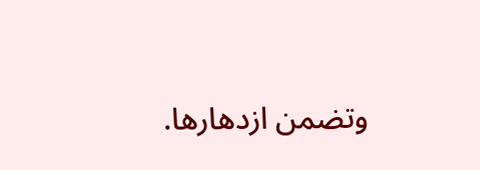وتضمن ازدهارها.